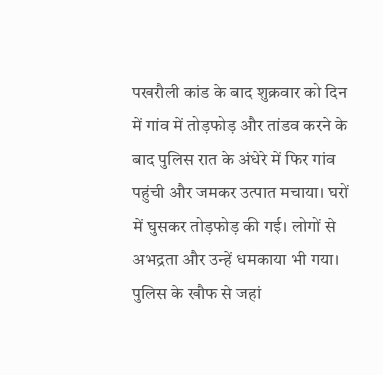पखरौली कांड के बाद शुक्रवार को दिन में गांव में तोड़फोड़ और तांडव करने के बाद पुलिस रात के अंधेरे में फिर गांव पहुंची और जमकर उत्पात मचाया। घरों में घुसकर तोड़फोड़ की गई। लोगों से अभद्रता और उन्हें धमकाया भी गया। पुलिस के खौफ से जहां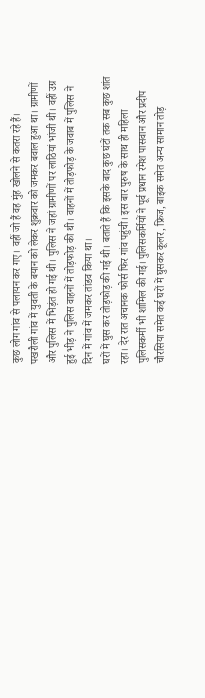कुछ लोग गांव से पलायन कर गए। वहीं जो हैं वह मुंह खोलने से कतरा रहे हैं।
पखरौली गांव में युवती के बयान को लेकर शुक्रवार को जमकर बवाल हुआ था। ग्रामीणों और पुलिस में भिड़ंत हो गई थी। पुलिस ने जहां ग्रामीणों पर लाठियां भांजी थी। वहीं उग्र हुई भीड़ ने पुलिस वाहनों में तोड़फोड़ की थी। वाहनों में तोड़फोड़ के जवाब में पुलिस ने दिन में गांव में जमकर तांडव किया था।
घरों में घुस कर तोड़फोड़ की गई थी। बताते हैं कि इसके बाद कुछ घंटों तक सब कुछ शांत रहा। देर रात अचानक फोर्स फिर गांव पहुंची। इस बार पुरुष के साथ ही महिला पुलिसकर्मी भी शामिल की गई। पुलिसकर्मियों ने पूर्व प्रधान रमेश पासवान और प्रदीप चौरसिया समेत कई घरों में घुसकर कूलर, फ्रिज, बाइक समेत अन्य सामान तोड़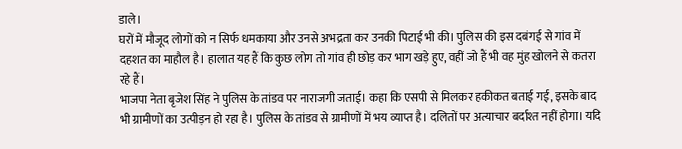डाले।
घरों में मौजूद लोगों को न सिर्फ धमकाया और उनसे अभद्रता कर उनकी पिटाई भी की। पुलिस की इस दबंगई से गांव में दहशत का माहौल है। हालात यह हैं कि कुछ लोग तो गांव ही छोड़ कर भाग खड़े हुए, वहीं जो हैं भी वह मुंह खोलने से कतरा रहे हैं।
भाजपा नेता बृजेश सिंह ने पुलिस के तांडव पर नाराजगी जताई। कहा कि एसपी से मिलकर हकीकत बताई गई, इसके बाद भी ग्रामीणों का उत्पीड़न हो रहा है। पुलिस के तांडव से ग्रामीणों में भय व्याप्त है। दलितों पर अत्याचार बर्दाश्त नहीं होगा। यदि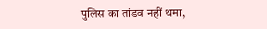पुलिस का तांडव नहीं थमा,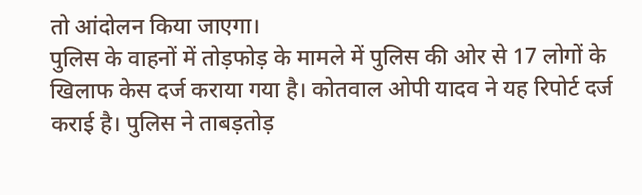तो आंदोलन किया जाएगा।
पुलिस के वाहनों में तोड़फोड़ के मामले में पुलिस की ओर से 17 लोगों के खिलाफ केस दर्ज कराया गया है। कोतवाल ओपी यादव ने यह रिपोर्ट दर्ज कराई है। पुलिस ने ताबड़तोड़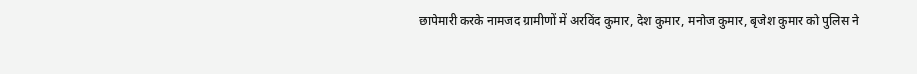छापेमारी करके नामजद ग्रामीणों में अरविंद कुमार, देश कुमार, मनोज कुमार, बृजेश कुमार को पुलिस ने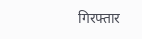गिरफ्तार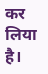कर लिया है।